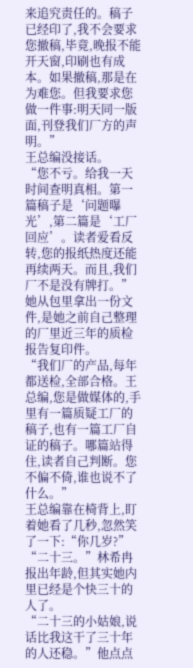来追究责任的。稿子已经印了,我不会要求您撤稿,毕竟,晚报不能开天窗,印刷也有成本。如果撤稿,那是在为难您。但我要求您做一件事:明天同一版面,刊登我们厂方的声明。”
王总编没接话。
“您不亏。给我一天时间查明真相。第一篇稿子是‘问题曝光’,第二篇是‘工厂回应’。读者爱看反转,您的报纸热度还能再续两天。而且,我们厂不是没有牌打。”
她从包里拿出一份文件,是她之前自己整理的厂里近三年的质检报告复印件。
“我们厂的产品,每年都送检,全部合格。王总编,您是做媒体的,手里有一篇质疑工厂的稿子,也有一篇工厂自证的稿子。哪篇站得住,读者自己判断。您不偏不倚,谁也说不了什么。”
王总编靠在椅背上,盯着她看了几秒,忽然笑了一下:“你几岁?”
“二十三。”林希冉报出年龄,但其实她内里已经是个快三十的人了。
“二十三的小姑娘,说话比我这干了三十年的人还稳。”他点点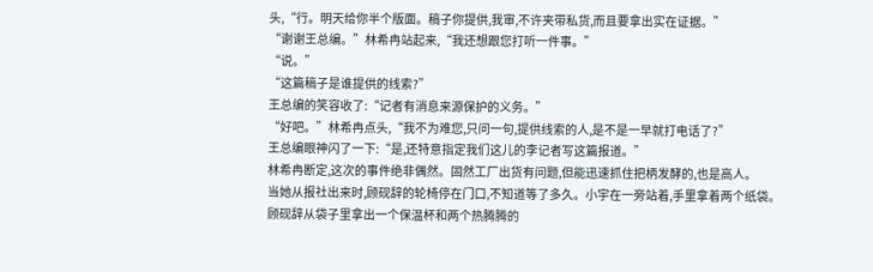头,“行。明天给你半个版面。稿子你提供,我审,不许夹带私货,而且要拿出实在证据。”
“谢谢王总编。”林希冉站起来,“我还想跟您打听一件事。”
“说。”
“这篇稿子是谁提供的线索?”
王总编的笑容收了:“记者有消息来源保护的义务。”
“好吧。”林希冉点头,“我不为难您,只问一句,提供线索的人,是不是一早就打电话了?”
王总编眼神闪了一下:“是,还特意指定我们这儿的李记者写这篇报道。”
林希冉断定,这次的事件绝非偶然。固然工厂出货有问题,但能迅速抓住把柄发酵的,也是高人。
当她从报社出来时,顾砚辞的轮椅停在门口,不知道等了多久。小宇在一旁站着,手里拿着两个纸袋。
顾砚辞从袋子里拿出一个保温杯和两个热腾腾的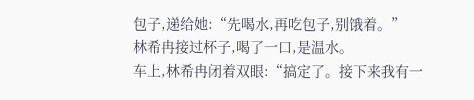包子,递给她:“先喝水,再吃包子,别饿着。”
林希冉接过杯子,喝了一口,是温水。
车上,林希冉闭着双眼:“搞定了。接下来我有一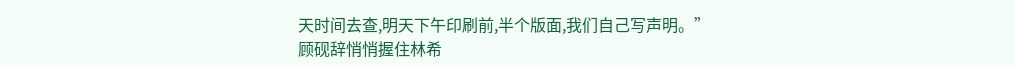天时间去查,明天下午印刷前,半个版面,我们自己写声明。”
顾砚辞悄悄握住林希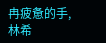冉疲惫的手,林希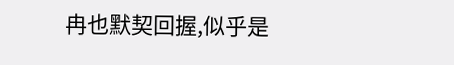冉也默契回握,似乎是